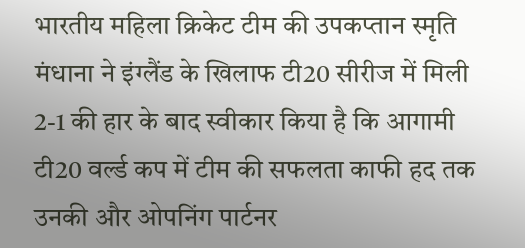भारतीय महिला क्रिकेट टीम की उपकप्तान स्मृति मंधाना ने इंग्लैंड के खिलाफ टी20 सीरीज में मिली 2-1 की हार के बाद स्वीकार किया है कि आगामी टी20 वर्ल्ड कप में टीम की सफलता काफी हद तक उनकी और ओपनिंग पार्टनर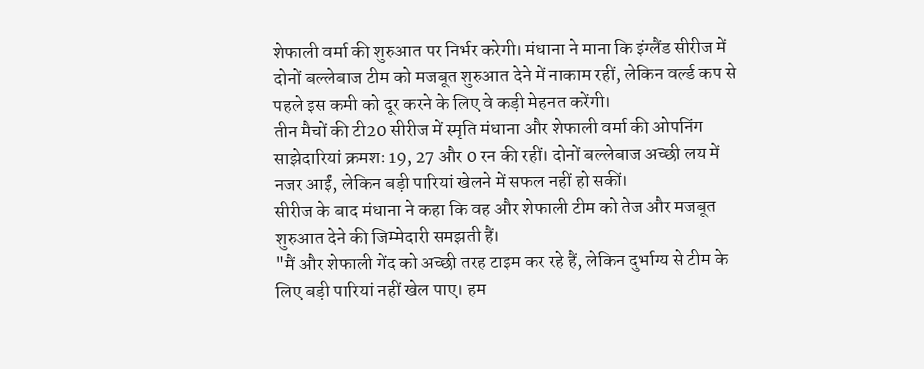शेफाली वर्मा की शुरुआत पर निर्भर करेगी। मंधाना ने माना कि इंग्लैंड सीरीज में दोनों बल्लेबाज टीम को मजबूत शुरुआत देने में नाकाम रहीं, लेकिन वर्ल्ड कप से पहले इस कमी को दूर करने के लिए वे कड़ी मेहनत करेंगी।
तीन मैचों की टी20 सीरीज में स्मृति मंधाना और शेफाली वर्मा की ओपनिंग साझेदारियां क्रमशः 19, 27 और 0 रन की रहीं। दोनों बल्लेबाज अच्छी लय में नजर आईं, लेकिन बड़ी पारियां खेलने में सफल नहीं हो सकीं।
सीरीज के बाद मंधाना ने कहा कि वह और शेफाली टीम को तेज और मजबूत शुरुआत देने की जिम्मेदारी समझती हैं।
"मैं और शेफाली गेंद को अच्छी तरह टाइम कर रहे हैं, लेकिन दुर्भाग्य से टीम के लिए बड़ी पारियां नहीं खेल पाए। हम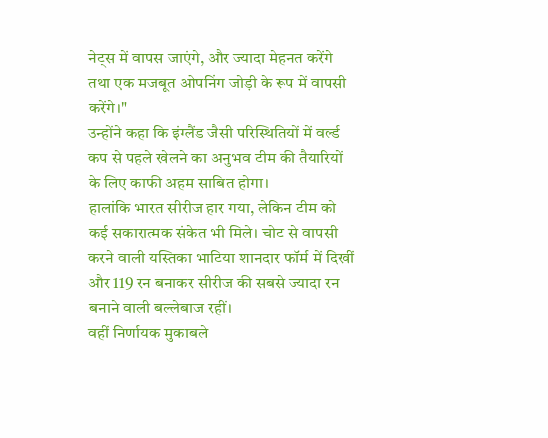नेट्स में वापस जाएंगे, और ज्यादा मेहनत करेंगे तथा एक मजबूत ओपनिंग जोड़ी के रूप में वापसी करेंगे।"
उन्होंने कहा कि इंग्लैंड जैसी परिस्थितियों में वर्ल्ड कप से पहले खेलने का अनुभव टीम की तैयारियों के लिए काफी अहम साबित होगा।
हालांकि भारत सीरीज हार गया, लेकिन टीम को कई सकारात्मक संकेत भी मिले। चोट से वापसी करने वाली यस्तिका भाटिया शानदार फॉर्म में दिखीं और 119 रन बनाकर सीरीज की सबसे ज्यादा रन बनाने वाली बल्लेबाज रहीं।
वहीं निर्णायक मुकाबले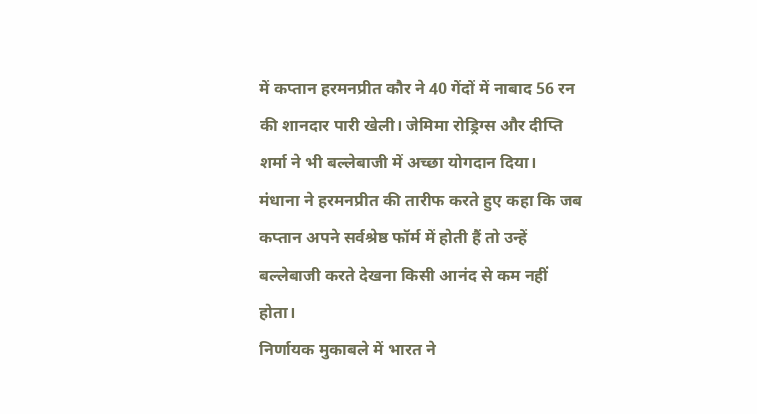में कप्तान हरमनप्रीत कौर ने 40 गेंदों में नाबाद 56 रन की शानदार पारी खेली। जेमिमा रोड्रिग्स और दीप्ति शर्मा ने भी बल्लेबाजी में अच्छा योगदान दिया।
मंधाना ने हरमनप्रीत की तारीफ करते हुए कहा कि जब कप्तान अपने सर्वश्रेष्ठ फॉर्म में होती हैं तो उन्हें बल्लेबाजी करते देखना किसी आनंद से कम नहीं होता।
निर्णायक मुकाबले में भारत ने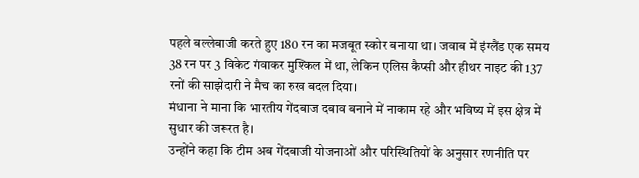पहले बल्लेबाजी करते हुए 180 रन का मजबूत स्कोर बनाया था। जवाब में इंग्लैंड एक समय 38 रन पर 3 विकेट गंवाकर मुश्किल में था, लेकिन एलिस कैप्सी और हीथर नाइट की 137 रनों की साझेदारी ने मैच का रुख बदल दिया।
मंधाना ने माना कि भारतीय गेंदबाज दबाव बनाने में नाकाम रहे और भविष्य में इस क्षेत्र में सुधार की जरूरत है।
उन्होंने कहा कि टीम अब गेंदबाजी योजनाओं और परिस्थितियों के अनुसार रणनीति पर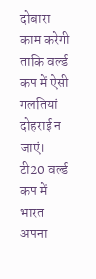दोबारा काम करेगी ताकि वर्ल्ड कप में ऐसी गलतियां दोहराई न जाएं।
टी20 वर्ल्ड कप में भारत अपना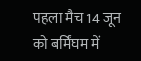पहला मैच 14 जून को बर्मिंघम में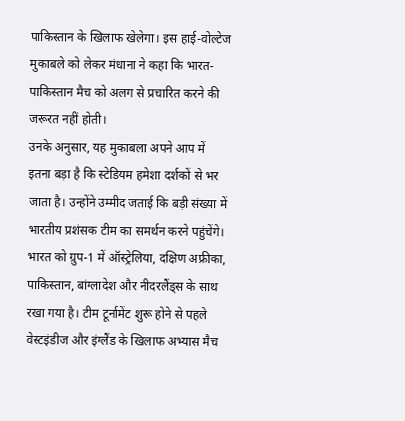पाकिस्तान के खिलाफ खेलेगा। इस हाई-वोल्टेज मुकाबले को लेकर मंधाना ने कहा कि भारत-पाकिस्तान मैच को अलग से प्रचारित करने की जरूरत नहीं होती।
उनके अनुसार, यह मुकाबला अपने आप में इतना बड़ा है कि स्टेडियम हमेशा दर्शकों से भर जाता है। उन्होंने उम्मीद जताई कि बड़ी संख्या में भारतीय प्रशंसक टीम का समर्थन करने पहुंचेंगे।
भारत को ग्रुप-1 में ऑस्ट्रेलिया, दक्षिण अफ्रीका, पाकिस्तान, बांग्लादेश और नीदरलैंड्स के साथ रखा गया है। टीम टूर्नामेंट शुरू होने से पहले वेस्टइंडीज और इंग्लैंड के खिलाफ अभ्यास मैच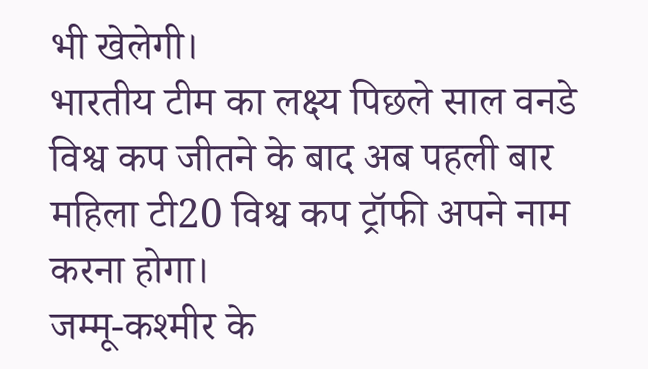भी खेलेगी।
भारतीय टीम का लक्ष्य पिछले साल वनडे विश्व कप जीतने के बाद अब पहली बार महिला टी20 विश्व कप ट्रॉफी अपने नाम करना होगा।
जम्मू-कश्मीर के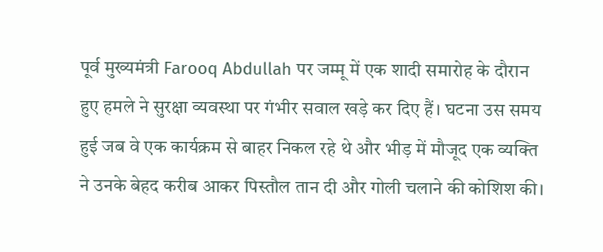पूर्व मुख्यमंत्री Farooq Abdullah पर जम्मू में एक शादी समारोह के दौरान हुए हमले ने सुरक्षा व्यवस्था पर गंभीर सवाल खड़े कर दिए हैं। घटना उस समय हुई जब वे एक कार्यक्रम से बाहर निकल रहे थे और भीड़ में मौजूद एक व्यक्ति ने उनके बेहद करीब आकर पिस्तौल तान दी और गोली चलाने की कोशिश की।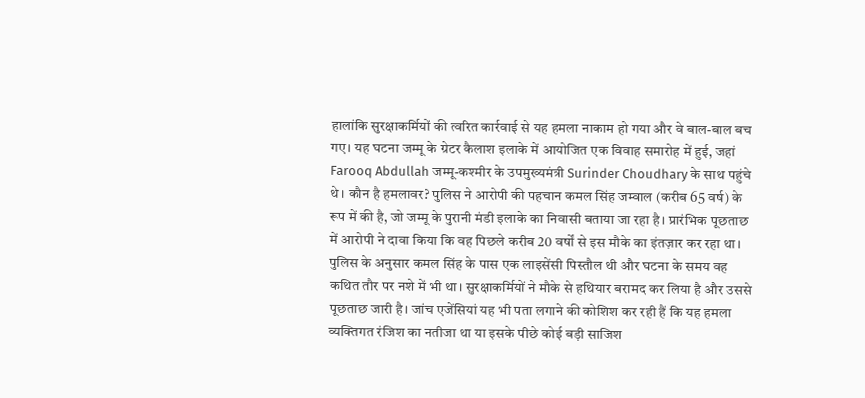हालांकि सुरक्षाकर्मियों की त्वरित कार्रवाई से यह हमला नाकाम हो गया और वे बाल-बाल बच गए। यह घटना जम्मू के ग्रेटर कैलाश इलाके में आयोजित एक विवाह समारोह में हुई, जहां Farooq Abdullah जम्मू-कश्मीर के उपमुख्यमंत्री Surinder Choudhary के साथ पहुंचे थे। कौन है हमलावर? पुलिस ने आरोपी की पहचान कमल सिंह जम्वाल (करीब 65 वर्ष) के रूप में की है, जो जम्मू के पुरानी मंडी इलाके का निवासी बताया जा रहा है। प्रारंभिक पूछताछ में आरोपी ने दावा किया कि वह पिछले करीब 20 वर्षों से इस मौके का इंतज़ार कर रहा था। पुलिस के अनुसार कमल सिंह के पास एक लाइसेंसी पिस्तौल थी और घटना के समय वह कथित तौर पर नशे में भी था। सुरक्षाकर्मियों ने मौके से हथियार बरामद कर लिया है और उससे पूछताछ जारी है। जांच एजेंसियां यह भी पता लगाने की कोशिश कर रही हैं कि यह हमला व्यक्तिगत रंजिश का नतीजा था या इसके पीछे कोई बड़ी साजिश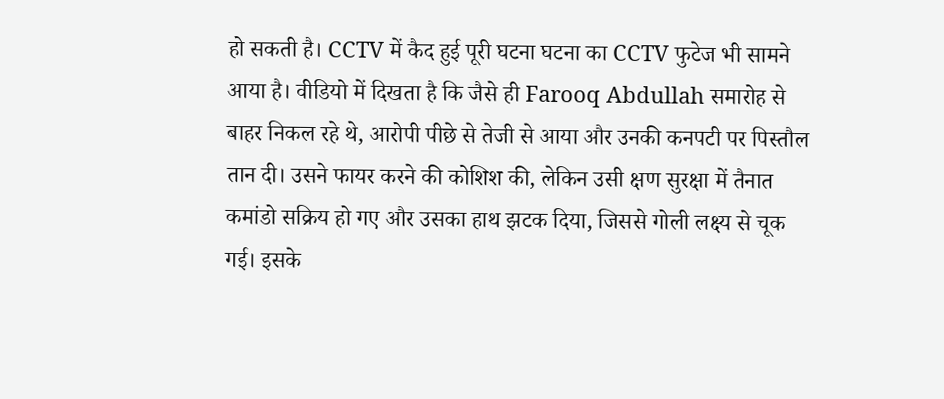हो सकती है। CCTV में कैद हुई पूरी घटना घटना का CCTV फुटेज भी सामने आया है। वीडियो में दिखता है कि जैसे ही Farooq Abdullah समारोह से बाहर निकल रहे थे, आरोपी पीछे से तेजी से आया और उनकी कनपटी पर पिस्तौल तान दी। उसने फायर करने की कोशिश की, लेकिन उसी क्षण सुरक्षा में तैनात कमांडो सक्रिय हो गए और उसका हाथ झटक दिया, जिससे गोली लक्ष्य से चूक गई। इसके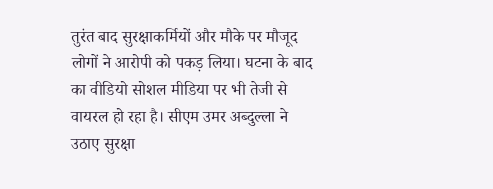तुरंत बाद सुरक्षाकर्मियों और मौके पर मौजूद लोगों ने आरोपी को पकड़ लिया। घटना के बाद का वीडियो सोशल मीडिया पर भी तेजी से वायरल हो रहा है। सीएम उमर अब्दुल्ला ने उठाए सुरक्षा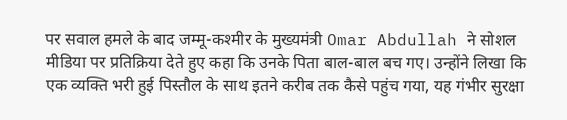पर सवाल हमले के बाद जम्मू-कश्मीर के मुख्यमंत्री Omar Abdullah ने सोशल मीडिया पर प्रतिक्रिया देते हुए कहा कि उनके पिता बाल-बाल बच गए। उन्होंने लिखा कि एक व्यक्ति भरी हुई पिस्तौल के साथ इतने करीब तक कैसे पहुंच गया, यह गंभीर सुरक्षा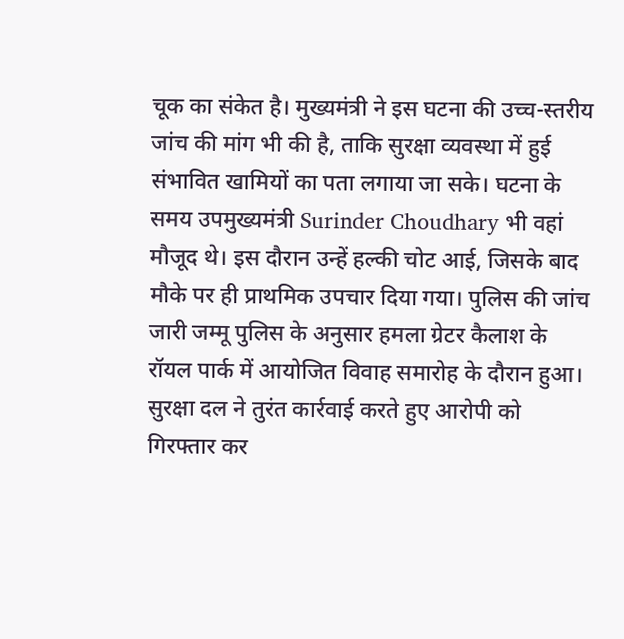चूक का संकेत है। मुख्यमंत्री ने इस घटना की उच्च-स्तरीय जांच की मांग भी की है, ताकि सुरक्षा व्यवस्था में हुई संभावित खामियों का पता लगाया जा सके। घटना के समय उपमुख्यमंत्री Surinder Choudhary भी वहां मौजूद थे। इस दौरान उन्हें हल्की चोट आई, जिसके बाद मौके पर ही प्राथमिक उपचार दिया गया। पुलिस की जांच जारी जम्मू पुलिस के अनुसार हमला ग्रेटर कैलाश के रॉयल पार्क में आयोजित विवाह समारोह के दौरान हुआ। सुरक्षा दल ने तुरंत कार्रवाई करते हुए आरोपी को गिरफ्तार कर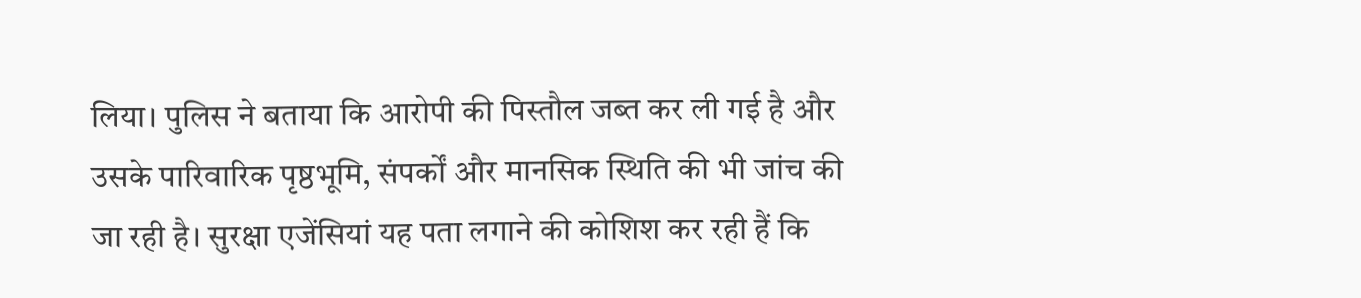लिया। पुलिस ने बताया कि आरोपी की पिस्तौल जब्त कर ली गई है और उसके पारिवारिक पृष्ठभूमि, संपर्कों और मानसिक स्थिति की भी जांच की जा रही है। सुरक्षा एजेंसियां यह पता लगाने की कोशिश कर रही हैं कि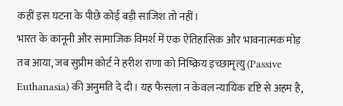कहीं इस घटना के पीछे कोई बड़ी साजिश तो नहीं।
भारत के कानूनी और सामाजिक विमर्श में एक ऐतिहासिक और भावनात्मक मोड़ तब आया, जब सुप्रीम कोर्ट ने हरीश राणा को निष्क्रिय इच्छामृत्यु (Passive Euthanasia) की अनुमति दे दी। यह फैसला न केवल न्यायिक दृष्टि से अहम है,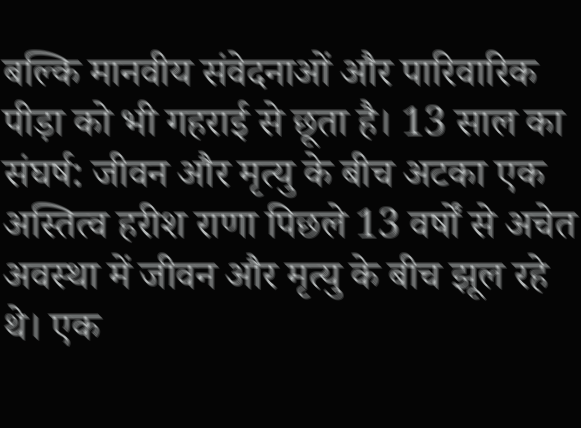बल्कि मानवीय संवेदनाओं और पारिवारिक पीड़ा को भी गहराई से छूता है। 13 साल का संघर्ष: जीवन और मृत्यु के बीच अटका एक अस्तित्व हरीश राणा पिछले 13 वर्षों से अचेत अवस्था में जीवन और मृत्यु के बीच झूल रहे थे। एक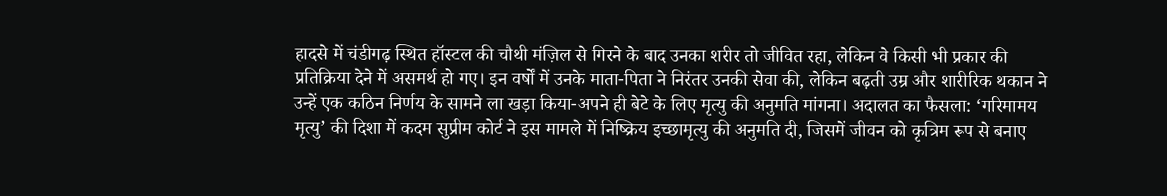हादसे में चंडीगढ़ स्थित हॉस्टल की चौथी मंज़िल से गिरने के बाद उनका शरीर तो जीवित रहा, लेकिन वे किसी भी प्रकार की प्रतिक्रिया देने में असमर्थ हो गए। इन वर्षों में उनके माता-पिता ने निरंतर उनकी सेवा की, लेकिन बढ़ती उम्र और शारीरिक थकान ने उन्हें एक कठिन निर्णय के सामने ला खड़ा किया-अपने ही बेटे के लिए मृत्यु की अनुमति मांगना। अदालत का फैसला: ‘गरिमामय मृत्यु’ की दिशा में कदम सुप्रीम कोर्ट ने इस मामले में निष्क्रिय इच्छामृत्यु की अनुमति दी, जिसमें जीवन को कृत्रिम रूप से बनाए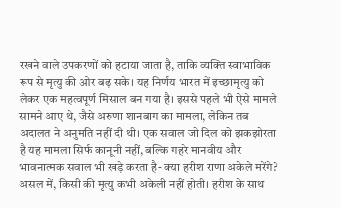रखने वाले उपकरणों को हटाया जाता है, ताकि व्यक्ति स्वाभाविक रूप से मृत्यु की ओर बढ़ सके। यह निर्णय भारत में इच्छामृत्यु को लेकर एक महत्वपूर्ण मिसाल बन गया है। इससे पहले भी ऐसे मामले सामने आए थे, जैसे अरुणा शानबाग का मामला, लेकिन तब अदालत ने अनुमति नहीं दी थी। एक सवाल जो दिल को झकझोरता है यह मामला सिर्फ कानूनी नहीं, बल्कि गहरे मानवीय और भावनात्मक सवाल भी खड़े करता है- क्या हरीश राणा अकेले मरेंगे? असल में, किसी की मृत्यु कभी अकेली नहीं होती। हरीश के साथ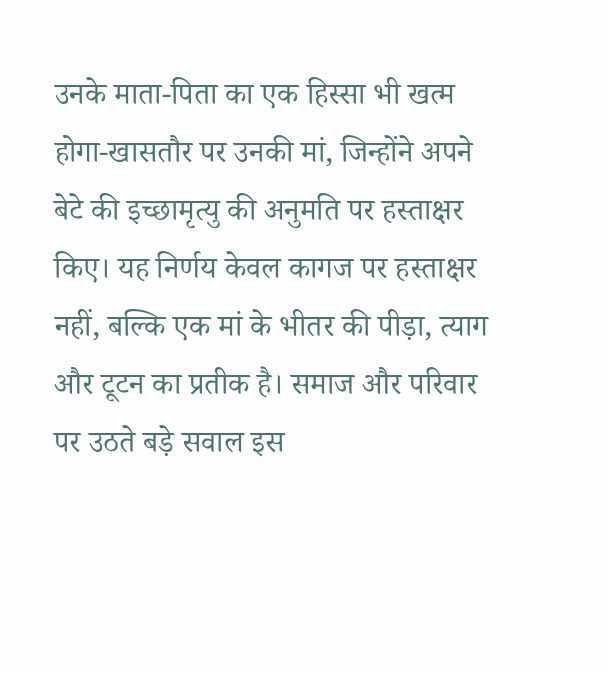उनके माता-पिता का एक हिस्सा भी खत्म होगा-खासतौर पर उनकी मां, जिन्होंने अपने बेटे की इच्छामृत्यु की अनुमति पर हस्ताक्षर किए। यह निर्णय केवल कागज पर हस्ताक्षर नहीं, बल्कि एक मां के भीतर की पीड़ा, त्याग और टूटन का प्रतीक है। समाज और परिवार पर उठते बड़े सवाल इस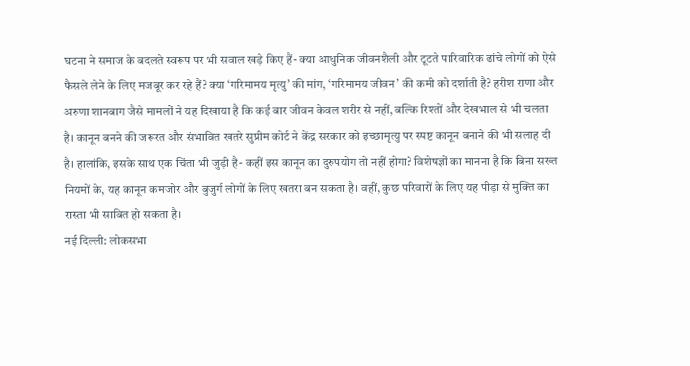घटना ने समाज के बदलते स्वरूप पर भी सवाल खड़े किए हैं- क्या आधुनिक जीवनशैली और टूटते पारिवारिक ढांचे लोगों को ऐसे फैसले लेने के लिए मजबूर कर रहे हैं? क्या ‘गरिमामय मृत्यु’ की मांग, ‘गरिमामय जीवन’ की कमी को दर्शाती है? हरीश राणा और अरुणा शानबाग जैसे मामलों ने यह दिखाया है कि कई बार जीवन केवल शरीर से नहीं, बल्कि रिश्तों और देखभाल से भी चलता है। कानून बनने की जरूरत और संभावित खतरे सुप्रीम कोर्ट ने केंद्र सरकार को इच्छामृत्यु पर स्पष्ट कानून बनाने की भी सलाह दी है। हालांकि, इसके साथ एक चिंता भी जुड़ी है- कहीं इस कानून का दुरुपयोग तो नहीं होगा? विशेषज्ञों का मानना है कि बिना सख्त नियमों के, यह कानून कमजोर और बुजुर्ग लोगों के लिए खतरा बन सकता है। वहीं, कुछ परिवारों के लिए यह पीड़ा से मुक्ति का रास्ता भी साबित हो सकता है।
नई दिल्ली: लोकसभा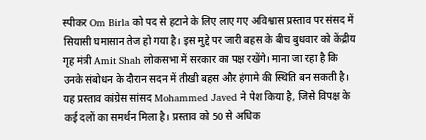स्पीकर Om Birla को पद से हटाने के लिए लाए गए अविश्वास प्रस्ताव पर संसद में सियासी घमासान तेज हो गया है। इस मुद्दे पर जारी बहस के बीच बुधवार को केंद्रीय गृह मंत्री Amit Shah लोकसभा में सरकार का पक्ष रखेंगे। माना जा रहा है कि उनके संबोधन के दौरान सदन में तीखी बहस और हंगामे की स्थिति बन सकती है। यह प्रस्ताव कांग्रेस सांसद Mohammed Javed ने पेश किया है, जिसे विपक्ष के कई दलों का समर्थन मिला है। प्रस्ताव को 50 से अधिक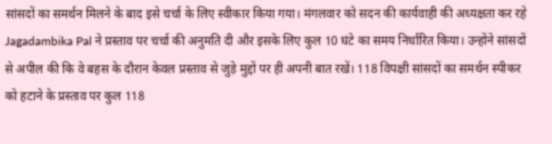सांसदों का समर्थन मिलने के बाद इसे चर्चा के लिए स्वीकार किया गया। मंगलवार को सदन की कार्यवाही की अध्यक्षता कर रहे Jagadambika Pal ने प्रस्ताव पर चर्चा की अनुमति दी और इसके लिए कुल 10 घंटे का समय निर्धारित किया। उन्होंने सांसदों से अपील की कि वे बहस के दौरान केवल प्रस्ताव से जुड़े मुद्दों पर ही अपनी बात रखें। 118 विपक्षी सांसदों का समर्थन स्पीकर को हटाने के प्रस्ताव पर कुल 118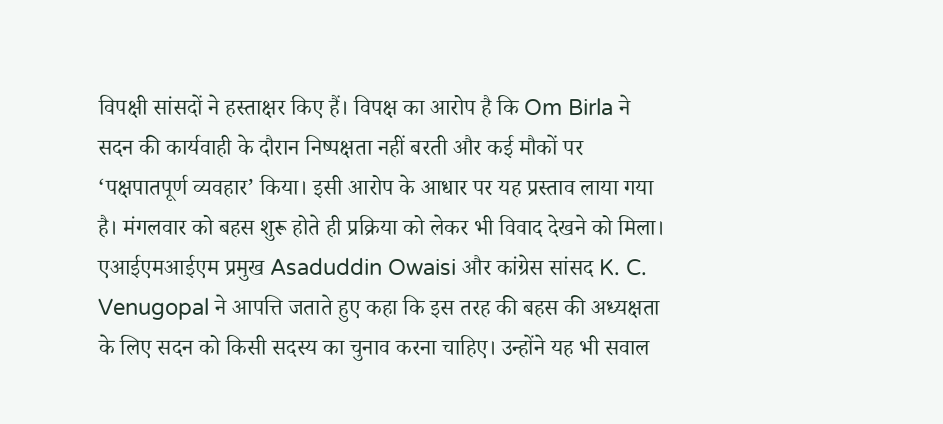विपक्षी सांसदों ने हस्ताक्षर किए हैं। विपक्ष का आरोप है कि Om Birla ने सदन की कार्यवाही के दौरान निष्पक्षता नहीं बरती और कई मौकों पर ‘पक्षपातपूर्ण व्यवहार’ किया। इसी आरोप के आधार पर यह प्रस्ताव लाया गया है। मंगलवार को बहस शुरू होते ही प्रक्रिया को लेकर भी विवाद देखने को मिला। एआईएमआईएम प्रमुख Asaduddin Owaisi और कांग्रेस सांसद K. C. Venugopal ने आपत्ति जताते हुए कहा कि इस तरह की बहस की अध्यक्षता के लिए सदन को किसी सदस्य का चुनाव करना चाहिए। उन्होंने यह भी सवाल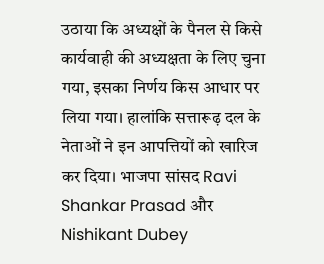उठाया कि अध्यक्षों के पैनल से किसे कार्यवाही की अध्यक्षता के लिए चुना गया, इसका निर्णय किस आधार पर लिया गया। हालांकि सत्तारूढ़ दल के नेताओं ने इन आपत्तियों को खारिज कर दिया। भाजपा सांसद Ravi Shankar Prasad और Nishikant Dubey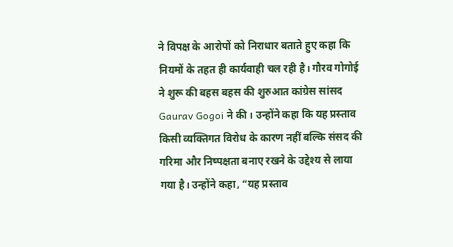ने विपक्ष के आरोपों को निराधार बताते हुए कहा कि नियमों के तहत ही कार्यवाही चल रही है। गौरव गोगोई ने शुरू की बहस बहस की शुरुआत कांग्रेस सांसद Gaurav Gogoi ने की। उन्होंने कहा कि यह प्रस्ताव किसी व्यक्तिगत विरोध के कारण नहीं बल्कि संसद की गरिमा और निष्पक्षता बनाए रखने के उद्देश्य से लाया गया है। उन्होंने कहा, “यह प्रस्ताव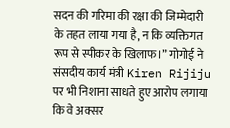सदन की गरिमा की रक्षा की जिम्मेदारी के तहत लाया गया है, न कि व्यक्तिगत रूप से स्पीकर के खिलाफ।” गोगोई ने संसदीय कार्य मंत्री Kiren Rijiju पर भी निशाना साधते हुए आरोप लगाया कि वे अक्सर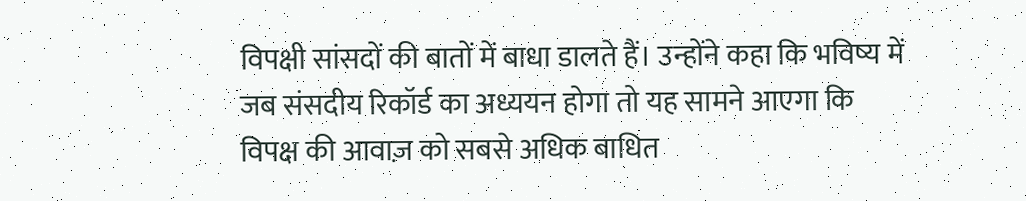विपक्षी सांसदों की बातों में बाधा डालते हैं। उन्होंने कहा कि भविष्य में जब संसदीय रिकॉर्ड का अध्ययन होगा तो यह सामने आएगा कि विपक्ष की आवाज़ को सबसे अधिक बाधित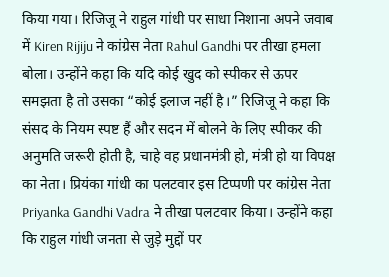किया गया। रिजिजू ने राहुल गांधी पर साधा निशाना अपने जवाब में Kiren Rijiju ने कांग्रेस नेता Rahul Gandhi पर तीखा हमला बोला। उन्होंने कहा कि यदि कोई खुद को स्पीकर से ऊपर समझता है तो उसका “कोई इलाज नहीं है।” रिजिजू ने कहा कि संसद के नियम स्पष्ट हैं और सदन में बोलने के लिए स्पीकर की अनुमति जरूरी होती है, चाहे वह प्रधानमंत्री हो, मंत्री हो या विपक्ष का नेता। प्रियंका गांधी का पलटवार इस टिप्पणी पर कांग्रेस नेता Priyanka Gandhi Vadra ने तीखा पलटवार किया। उन्होंने कहा कि राहुल गांधी जनता से जुड़े मुद्दों पर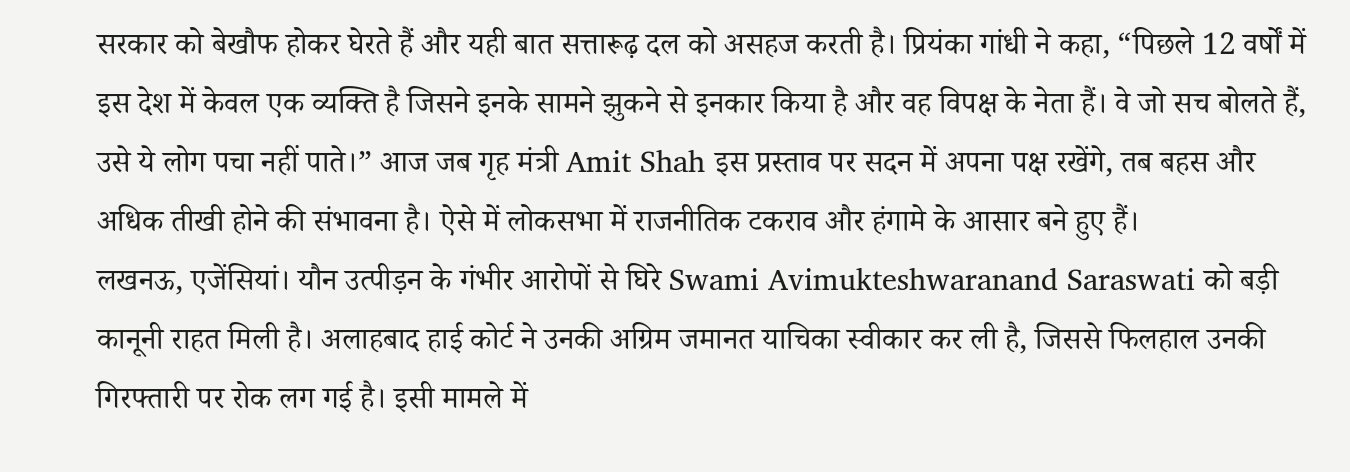सरकार को बेखौफ होकर घेरते हैं और यही बात सत्तारूढ़ दल को असहज करती है। प्रियंका गांधी ने कहा, “पिछले 12 वर्षों में इस देश में केवल एक व्यक्ति है जिसने इनके सामने झुकने से इनकार किया है और वह विपक्ष के नेता हैं। वे जो सच बोलते हैं, उसे ये लोग पचा नहीं पाते।” आज जब गृह मंत्री Amit Shah इस प्रस्ताव पर सदन में अपना पक्ष रखेंगे, तब बहस और अधिक तीखी होने की संभावना है। ऐसे में लोकसभा में राजनीतिक टकराव और हंगामे के आसार बने हुए हैं।
लखनऊ, एजेंसियां। यौन उत्पीड़न के गंभीर आरोपों से घिरे Swami Avimukteshwaranand Saraswati को बड़ी कानूनी राहत मिली है। अलाहबाद हाई कोर्ट ने उनकी अग्रिम जमानत याचिका स्वीकार कर ली है, जिससे फिलहाल उनकी गिरफ्तारी पर रोक लग गई है। इसी मामले में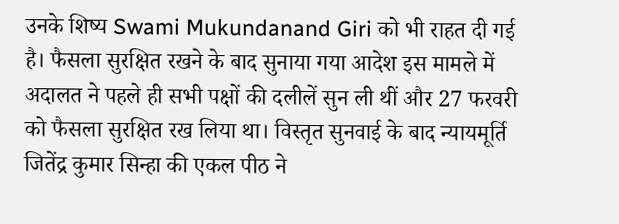उनके शिष्य Swami Mukundanand Giri को भी राहत दी गई है। फैसला सुरक्षित रखने के बाद सुनाया गया आदेश इस मामले में अदालत ने पहले ही सभी पक्षों की दलीलें सुन ली थीं और 27 फरवरी को फैसला सुरक्षित रख लिया था। विस्तृत सुनवाई के बाद न्यायमूर्ति जितेंद्र कुमार सिन्हा की एकल पीठ ने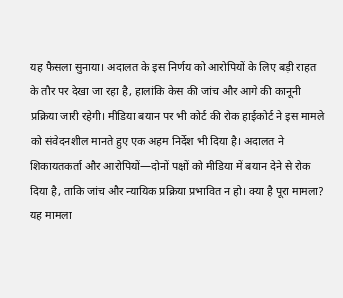यह फैसला सुनाया। अदालत के इस निर्णय को आरोपियों के लिए बड़ी राहत के तौर पर देखा जा रहा है, हालांकि केस की जांच और आगे की कानूनी प्रक्रिया जारी रहेगी। मीडिया बयान पर भी कोर्ट की रोक हाईकोर्ट ने इस मामले को संवेदनशील मानते हुए एक अहम निर्देश भी दिया है। अदालत ने शिकायतकर्ता और आरोपियों—दोनों पक्षों को मीडिया में बयान देने से रोक दिया है, ताकि जांच और न्यायिक प्रक्रिया प्रभावित न हो। क्या है पूरा मामला? यह मामला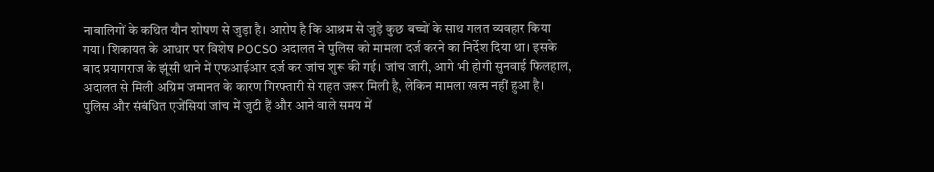नाबालिगों के कथित यौन शोषण से जुड़ा है। आरोप है कि आश्रम से जुड़े कुछ बच्चों के साथ गलत व्यवहार किया गया। शिकायत के आधार पर विशेष POCSO अदालत ने पुलिस को मामला दर्ज करने का निर्देश दिया था। इसके बाद प्रयागराज के झूंसी थाने में एफआईआर दर्ज कर जांच शुरू की गई। जांच जारी, आगे भी होगी सुनवाई फिलहाल, अदालत से मिली अग्रिम जमानत के कारण गिरफ्तारी से राहत जरूर मिली है, लेकिन मामला खत्म नहीं हुआ है। पुलिस और संबंधित एजेंसियां जांच में जुटी हैं और आने वाले समय में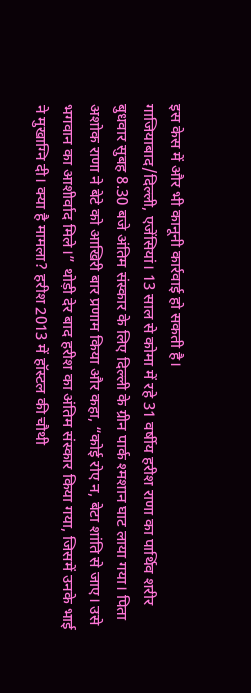इस केस में और भी कानूनी कार्रवाई हो सकती है।
गाजियाबाद/दिल्ली, एजेंसियां। 13 साल से कोमा में रहे 31 वर्षीय हरीश राणा का पार्थिव शरीर बुधवार सुबह 8.30 बजे अंतिम संस्कार के लिए दिल्ली के ग्रीन पार्क श्मशान घाट लाया गया। पिता अशोक राणा ने बेटे को आखिरी बार प्रणाम किया और कहा, “कोई रोए न, बेटा शांति से जाए। उसे भगवान का आशीर्वाद मिले।” थोड़ी देर बाद हरीश का अंतिम संस्कार किया गया, जिसमें उनके भाई ने मुखाग्नि दी। क्या है मामला? हरीश 2013 में हॉस्टल की चौथी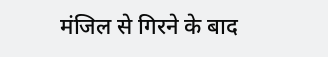मंजिल से गिरने के बाद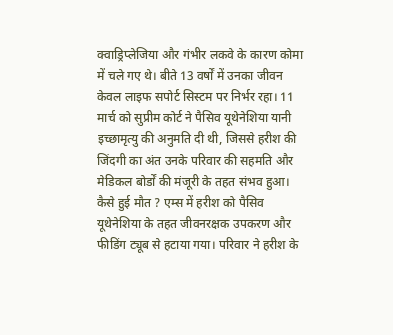क्वाड्रिप्लेजिया और गंभीर लकवे के कारण कोमा में चले गए थे। बीते 13 वर्षों में उनका जीवन केवल लाइफ सपोर्ट सिस्टम पर निर्भर रहा। 11 मार्च को सुप्रीम कोर्ट ने पैसिव यूथेनेशिया यानी इच्छामृत्यु की अनुमति दी थी, जिससे हरीश की जिंदगी का अंत उनके परिवार की सहमति और मेडिकल बोर्डों की मंजूरी के तहत संभव हुआ। कैसे हुई मौत ? एम्स में हरीश को पैसिव यूथेनेशिया के तहत जीवनरक्षक उपकरण और फीडिंग ट्यूब से हटाया गया। परिवार ने हरीश के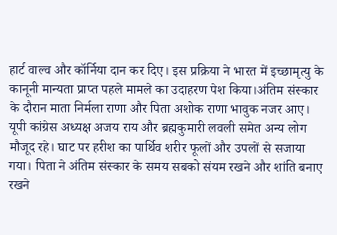हार्ट वाल्व और कॉर्निया दान कर दिए। इस प्रक्रिया ने भारत में इच्छामृत्यु के कानूनी मान्यता प्राप्त पहले मामले का उदाहरण पेश किया।अंतिम संस्कार के दौरान माता निर्मला राणा और पिता अशोक राणा भावुक नजर आए। यूपी कांग्रेस अध्यक्ष अजय राय और ब्रह्मकुमारी लवली समेत अन्य लोग मौजूद रहे। घाट पर हरीश का पार्थिव शरीर फूलों और उपलों से सजाया गया। पिता ने अंतिम संस्कार के समय सबको संयम रखने और शांति बनाए रखने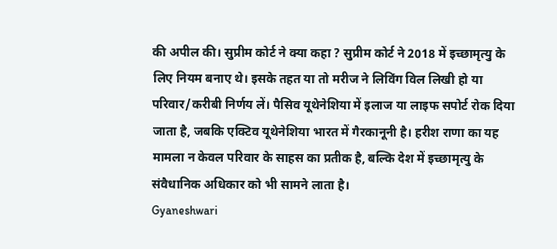की अपील की। सुप्रीम कोर्ट ने क्या कहा ? सुप्रीम कोर्ट ने 2018 में इच्छामृत्यु के लिए नियम बनाए थे। इसके तहत या तो मरीज ने लिविंग विल लिखी हो या परिवार/करीबी निर्णय लें। पैसिव यूथेनेशिया में इलाज या लाइफ सपोर्ट रोक दिया जाता है, जबकि एक्टिव यूथेनेशिया भारत में गैरकानूनी है। हरीश राणा का यह मामला न केवल परिवार के साहस का प्रतीक है, बल्कि देश में इच्छामृत्यु के संवैधानिक अधिकार को भी सामने लाता है।
Gyaneshwari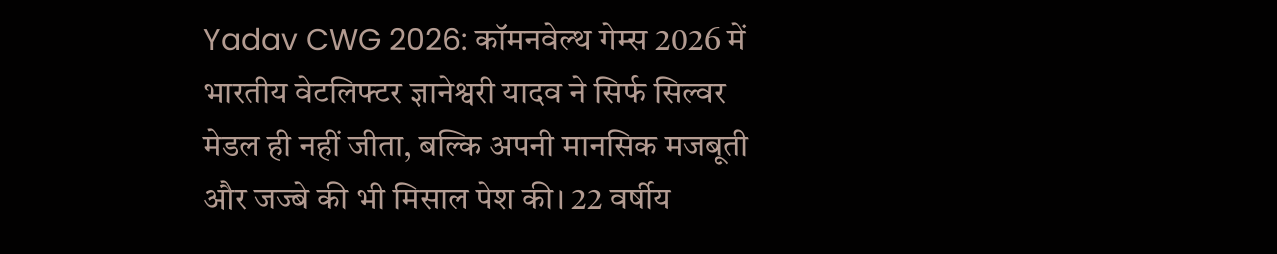Yadav CWG 2026: कॉमनवेल्थ गेम्स 2026 में भारतीय वेटलिफ्टर ज्ञानेश्वरी यादव ने सिर्फ सिल्वर मेडल ही नहीं जीता, बल्कि अपनी मानसिक मजबूती और जज्बे की भी मिसाल पेश की। 22 वर्षीय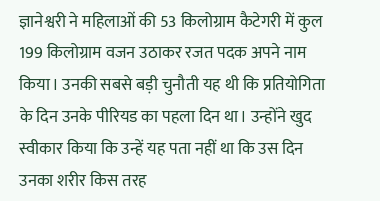ज्ञानेश्वरी ने महिलाओं की 53 किलोग्राम कैटेगरी में कुल 199 किलोग्राम वजन उठाकर रजत पदक अपने नाम किया। उनकी सबसे बड़ी चुनौती यह थी कि प्रतियोगिता के दिन उनके पीरियड का पहला दिन था। उन्होंने खुद स्वीकार किया कि उन्हें यह पता नहीं था कि उस दिन उनका शरीर किस तरह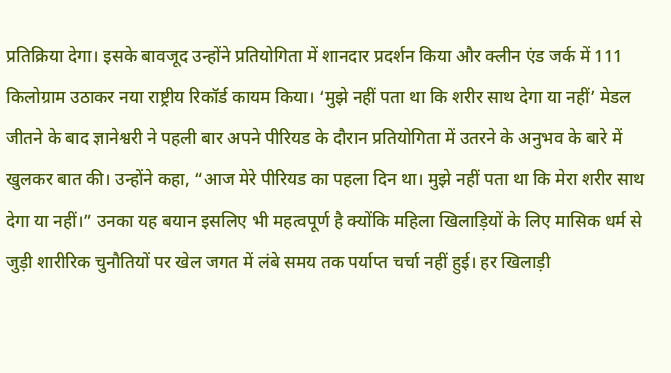प्रतिक्रिया देगा। इसके बावजूद उन्होंने प्रतियोगिता में शानदार प्रदर्शन किया और क्लीन एंड जर्क में 111 किलोग्राम उठाकर नया राष्ट्रीय रिकॉर्ड कायम किया। ‘मुझे नहीं पता था कि शरीर साथ देगा या नहीं’ मेडल जीतने के बाद ज्ञानेश्वरी ने पहली बार अपने पीरियड के दौरान प्रतियोगिता में उतरने के अनुभव के बारे में खुलकर बात की। उन्होंने कहा, “आज मेरे पीरियड का पहला दिन था। मुझे नहीं पता था कि मेरा शरीर साथ देगा या नहीं।” उनका यह बयान इसलिए भी महत्वपूर्ण है क्योंकि महिला खिलाड़ियों के लिए मासिक धर्म से जुड़ी शारीरिक चुनौतियों पर खेल जगत में लंबे समय तक पर्याप्त चर्चा नहीं हुई। हर खिलाड़ी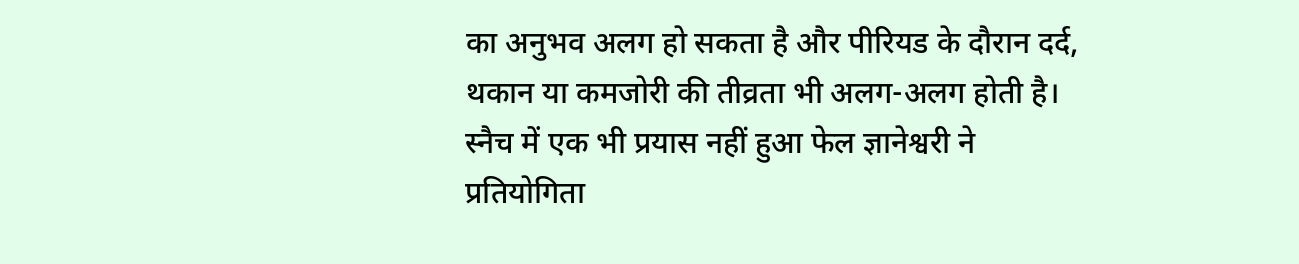का अनुभव अलग हो सकता है और पीरियड के दौरान दर्द, थकान या कमजोरी की तीव्रता भी अलग-अलग होती है। स्नैच में एक भी प्रयास नहीं हुआ फेल ज्ञानेश्वरी ने प्रतियोगिता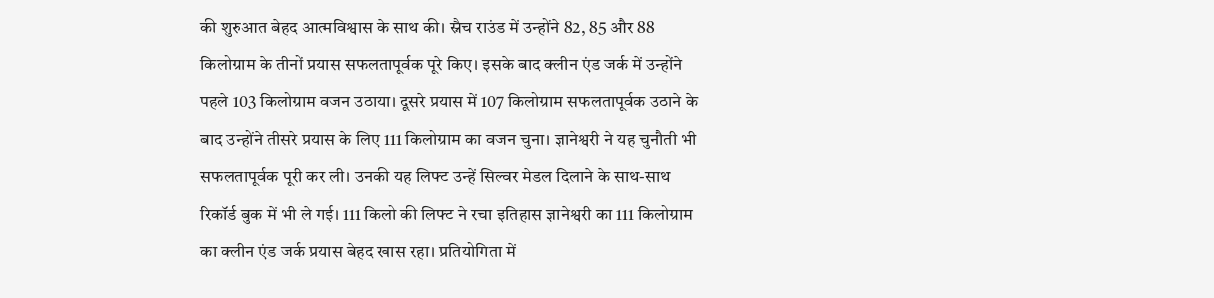की शुरुआत बेहद आत्मविश्वास के साथ की। स्नैच राउंड में उन्होंने 82, 85 और 88 किलोग्राम के तीनों प्रयास सफलतापूर्वक पूरे किए। इसके बाद क्लीन एंड जर्क में उन्होंने पहले 103 किलोग्राम वजन उठाया। दूसरे प्रयास में 107 किलोग्राम सफलतापूर्वक उठाने के बाद उन्होंने तीसरे प्रयास के लिए 111 किलोग्राम का वजन चुना। ज्ञानेश्वरी ने यह चुनौती भी सफलतापूर्वक पूरी कर ली। उनकी यह लिफ्ट उन्हें सिल्वर मेडल दिलाने के साथ-साथ रिकॉर्ड बुक में भी ले गई। 111 किलो की लिफ्ट ने रचा इतिहास ज्ञानेश्वरी का 111 किलोग्राम का क्लीन एंड जर्क प्रयास बेहद खास रहा। प्रतियोगिता में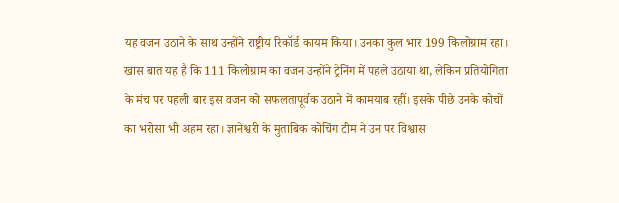यह वजन उठाने के साथ उन्होंने राष्ट्रीय रिकॉर्ड कायम किया। उनका कुल भार 199 किलोग्राम रहा। खास बात यह है कि 111 किलोग्राम का वजन उन्होंने ट्रेनिंग में पहले उठाया था, लेकिन प्रतियोगिता के मंच पर पहली बार इस वजन को सफलतापूर्वक उठाने में कामयाब रहीं। इसके पीछे उनके कोचों का भरोसा भी अहम रहा। ज्ञानेश्वरी के मुताबिक कोचिंग टीम ने उन पर विश्वास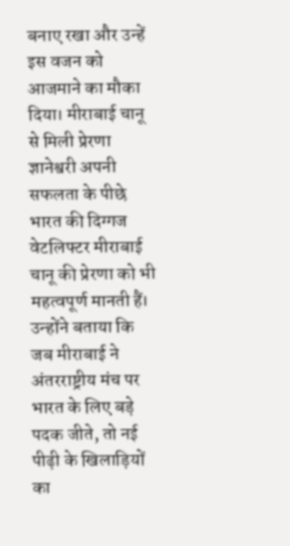बनाए रखा और उन्हें इस वजन को आजमाने का मौका दिया। मीराबाई चानू से मिली प्रेरणा ज्ञानेश्वरी अपनी सफलता के पीछे भारत की दिग्गज वेटलिफ्टर मीराबाई चानू की प्रेरणा को भी महत्वपूर्ण मानती हैं। उन्होंने बताया कि जब मीराबाई ने अंतरराष्ट्रीय मंच पर भारत के लिए बड़े पदक जीते, तो नई पीढ़ी के खिलाड़ियों का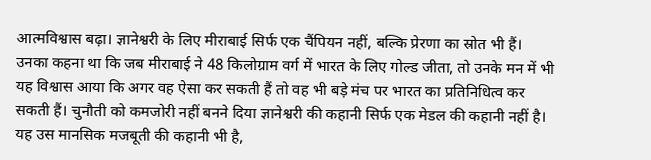आत्मविश्वास बढ़ा। ज्ञानेश्वरी के लिए मीराबाई सिर्फ एक चैंपियन नहीं, बल्कि प्रेरणा का स्रोत भी हैं। उनका कहना था कि जब मीराबाई ने 48 किलोग्राम वर्ग में भारत के लिए गोल्ड जीता, तो उनके मन में भी यह विश्वास आया कि अगर वह ऐसा कर सकती हैं तो वह भी बड़े मंच पर भारत का प्रतिनिधित्व कर सकती हैं। चुनौती को कमजोरी नहीं बनने दिया ज्ञानेश्वरी की कहानी सिर्फ एक मेडल की कहानी नहीं है। यह उस मानसिक मजबूती की कहानी भी है,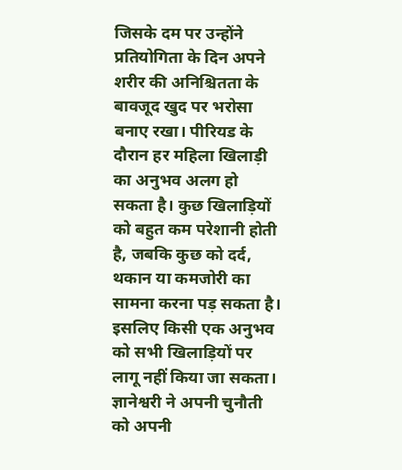जिसके दम पर उन्होंने प्रतियोगिता के दिन अपने शरीर की अनिश्चितता के बावजूद खुद पर भरोसा बनाए रखा। पीरियड के दौरान हर महिला खिलाड़ी का अनुभव अलग हो सकता है। कुछ खिलाड़ियों को बहुत कम परेशानी होती है, जबकि कुछ को दर्द, थकान या कमजोरी का सामना करना पड़ सकता है। इसलिए किसी एक अनुभव को सभी खिलाड़ियों पर लागू नहीं किया जा सकता। ज्ञानेश्वरी ने अपनी चुनौती को अपनी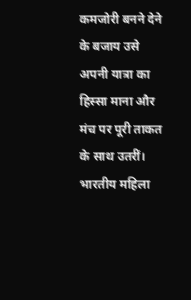कमजोरी बनने देने के बजाय उसे अपनी यात्रा का हिस्सा माना और मंच पर पूरी ताकत के साथ उतरीं। भारतीय महिला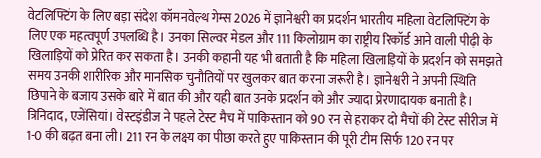वेटलिफ्टिंग के लिए बड़ा संदेश कॉमनवेल्थ गेम्स 2026 में ज्ञानेश्वरी का प्रदर्शन भारतीय महिला वेटलिफ्टिंग के लिए एक महत्वपूर्ण उपलब्धि है। उनका सिल्वर मेडल और 111 किलोग्राम का राष्ट्रीय रिकॉर्ड आने वाली पीढ़ी के खिलाड़ियों को प्रेरित कर सकता है। उनकी कहानी यह भी बताती है कि महिला खिलाड़ियों के प्रदर्शन को समझते समय उनकी शारीरिक और मानसिक चुनौतियों पर खुलकर बात करना जरूरी है। ज्ञानेश्वरी ने अपनी स्थिति छिपाने के बजाय उसके बारे में बात की और यही बात उनके प्रदर्शन को और ज्यादा प्रेरणादायक बनाती है।
त्रिनिदाद, एजेंसियां। वेस्टइंडीज ने पहले टेस्ट मैच में पाकिस्तान को 90 रन से हराकर दो मैचों की टेस्ट सीरीज में 1-0 की बढ़त बना ली। 211 रन के लक्ष्य का पीछा करते हुए पाकिस्तान की पूरी टीम सिर्फ 120 रन पर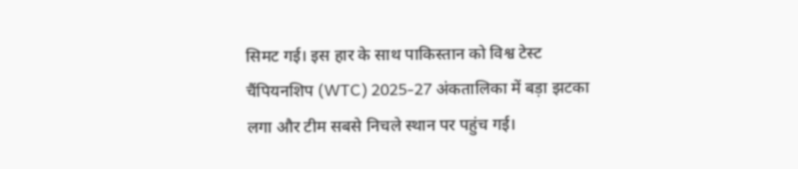सिमट गई। इस हार के साथ पाकिस्तान को विश्व टेस्ट चैंपियनशिप (WTC) 2025-27 अंकतालिका में बड़ा झटका लगा और टीम सबसे निचले स्थान पर पहुंच गई।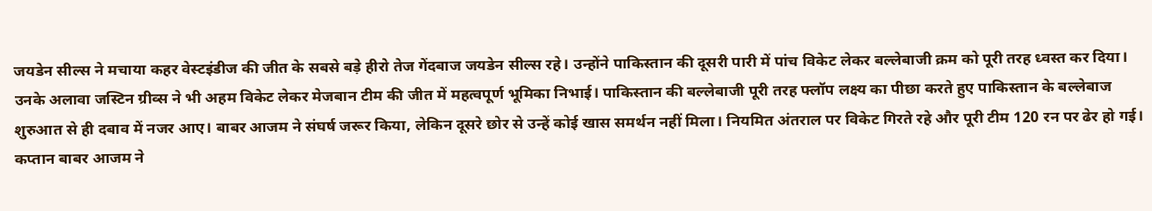जयडेन सील्स ने मचाया कहर वेस्टइंडीज की जीत के सबसे बड़े हीरो तेज गेंदबाज जयडेन सील्स रहे। उन्होंने पाकिस्तान की दूसरी पारी में पांच विकेट लेकर बल्लेबाजी क्रम को पूरी तरह ध्वस्त कर दिया। उनके अलावा जस्टिन ग्रीव्स ने भी अहम विकेट लेकर मेजबान टीम की जीत में महत्वपूर्ण भूमिका निभाई। पाकिस्तान की बल्लेबाजी पूरी तरह फ्लॉप लक्ष्य का पीछा करते हुए पाकिस्तान के बल्लेबाज शुरुआत से ही दबाव में नजर आए। बाबर आजम ने संघर्ष जरूर किया, लेकिन दूसरे छोर से उन्हें कोई खास समर्थन नहीं मिला। नियमित अंतराल पर विकेट गिरते रहे और पूरी टीम 120 रन पर ढेर हो गई। कप्तान बाबर आजम ने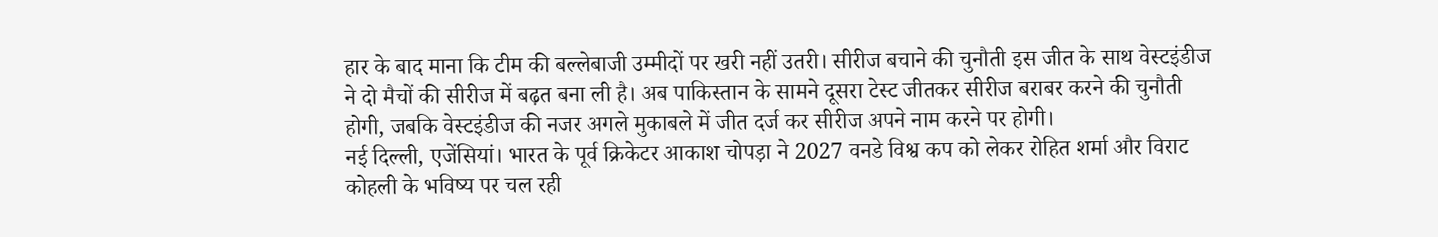हार के बाद माना कि टीम की बल्लेबाजी उम्मीदों पर खरी नहीं उतरी। सीरीज बचाने की चुनौती इस जीत के साथ वेस्टइंडीज ने दो मैचों की सीरीज में बढ़त बना ली है। अब पाकिस्तान के सामने दूसरा टेस्ट जीतकर सीरीज बराबर करने की चुनौती होगी, जबकि वेस्टइंडीज की नजर अगले मुकाबले में जीत दर्ज कर सीरीज अपने नाम करने पर होगी।
नई दिल्ली, एजेंसियां। भारत के पूर्व क्रिकेटर आकाश चोपड़ा ने 2027 वनडे विश्व कप को लेकर रोहित शर्मा और विराट कोहली के भविष्य पर चल रही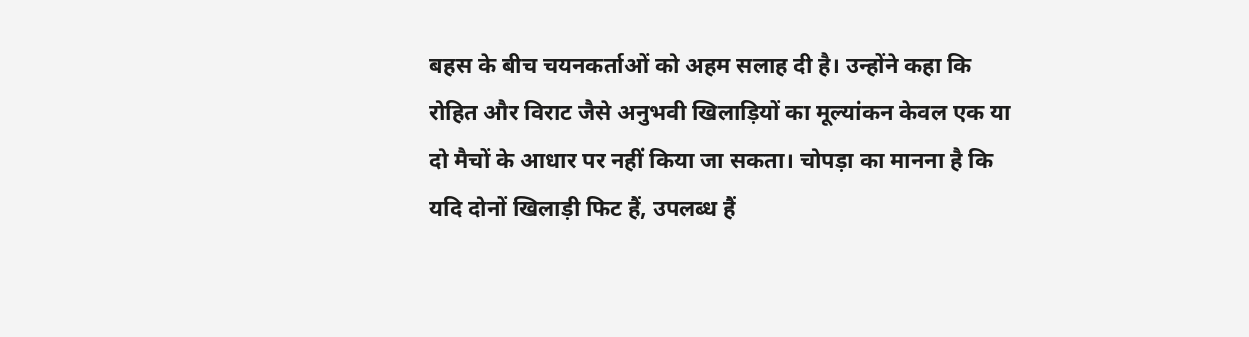बहस के बीच चयनकर्ताओं को अहम सलाह दी है। उन्होंने कहा कि रोहित और विराट जैसे अनुभवी खिलाड़ियों का मूल्यांकन केवल एक या दो मैचों के आधार पर नहीं किया जा सकता। चोपड़ा का मानना है कि यदि दोनों खिलाड़ी फिट हैं, उपलब्ध हैं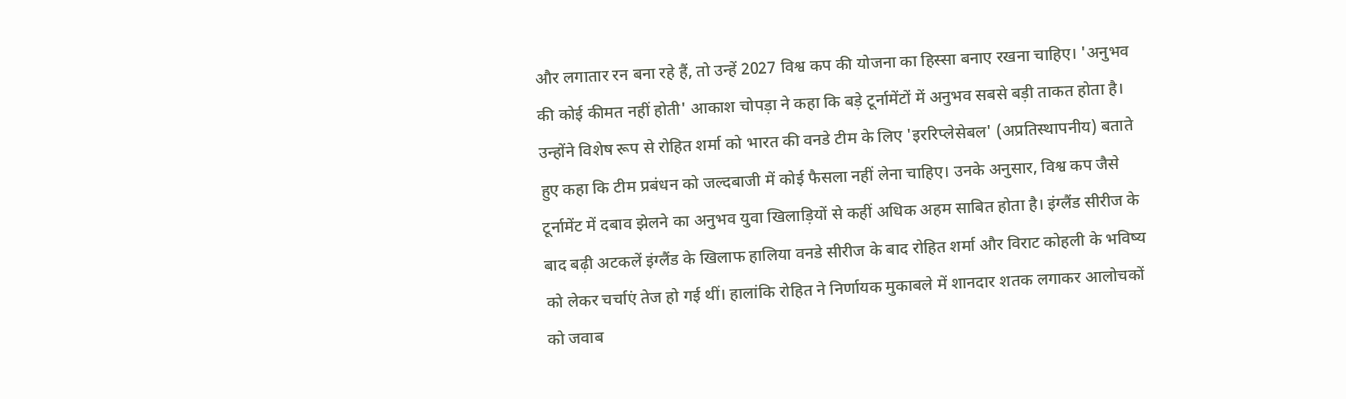और लगातार रन बना रहे हैं, तो उन्हें 2027 विश्व कप की योजना का हिस्सा बनाए रखना चाहिए। 'अनुभव की कोई कीमत नहीं होती' आकाश चोपड़ा ने कहा कि बड़े टूर्नामेंटों में अनुभव सबसे बड़ी ताकत होता है। उन्होंने विशेष रूप से रोहित शर्मा को भारत की वनडे टीम के लिए 'इररिप्लेसेबल' (अप्रतिस्थापनीय) बताते हुए कहा कि टीम प्रबंधन को जल्दबाजी में कोई फैसला नहीं लेना चाहिए। उनके अनुसार, विश्व कप जैसे टूर्नामेंट में दबाव झेलने का अनुभव युवा खिलाड़ियों से कहीं अधिक अहम साबित होता है। इंग्लैंड सीरीज के बाद बढ़ी अटकलें इंग्लैंड के खिलाफ हालिया वनडे सीरीज के बाद रोहित शर्मा और विराट कोहली के भविष्य को लेकर चर्चाएं तेज हो गई थीं। हालांकि रोहित ने निर्णायक मुकाबले में शानदार शतक लगाकर आलोचकों को जवाब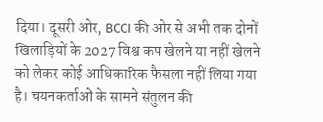दिया। दूसरी ओर, BCCI की ओर से अभी तक दोनों खिलाड़ियों के 2027 विश्व कप खेलने या नहीं खेलने को लेकर कोई आधिकारिक फैसला नहीं लिया गया है। चयनकर्ताओं के सामने संतुलन की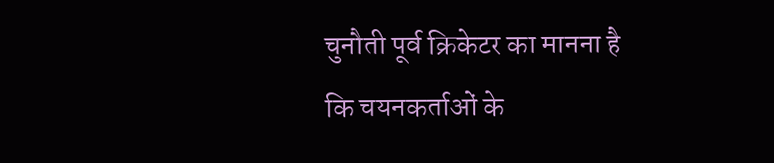चुनौती पूर्व क्रिकेटर का मानना है कि चयनकर्ताओं के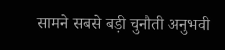सामने सबसे बड़ी चुनौती अनुभवी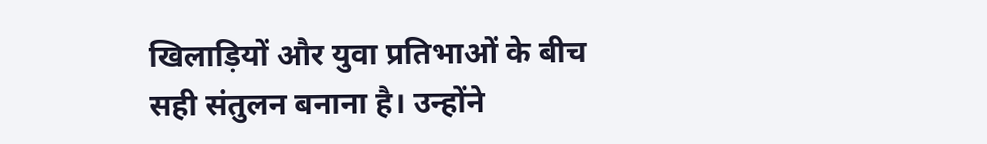खिलाड़ियों और युवा प्रतिभाओं के बीच सही संतुलन बनाना है। उन्होंने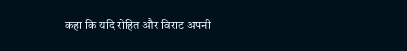कहा कि यदि रोहित और विराट अपनी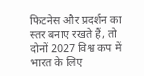फिटनेस और प्रदर्शन का स्तर बनाए रखते हैं, तो दोनों 2027 विश्व कप में भारत के लिए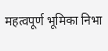महत्वपूर्ण भूमिका निभा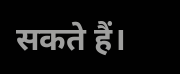सकते हैं।